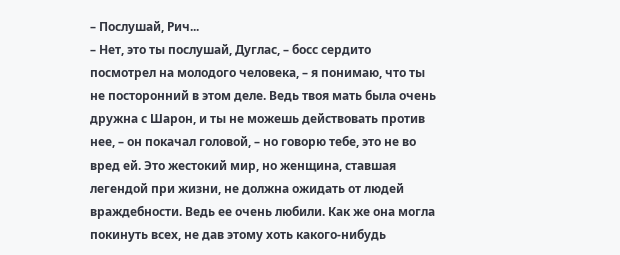– Послушай, Рич...
– Нет, это ты послушай, Дуглас, – босс сердито посмотрел на молодого человека, – я понимаю, что ты не посторонний в этом деле. Ведь твоя мать была очень дружна с Шарон, и ты не можешь действовать против нее, – он покачал головой, – но говорю тебе, это не во вред ей. Это жестокий мир, но женщина, ставшая легендой при жизни, не должна ожидать от людей враждебности. Ведь ее очень любили. Как же она могла покинуть всех, не дав этому хоть какого-нибудь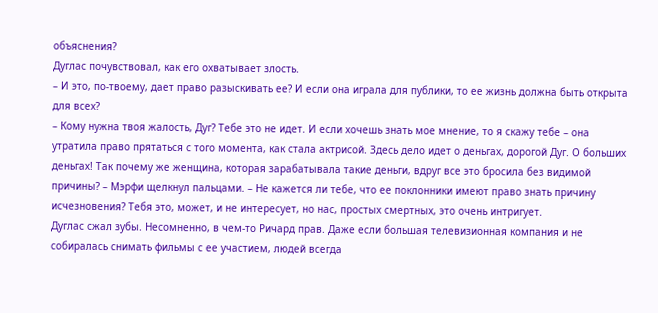объяснения?
Дуглас почувствовал, как его охватывает злость.
– И это, по-твоему, дает право разыскивать ее? И если она играла для публики, то ее жизнь должна быть открыта для всех?
– Кому нужна твоя жалость, Дуг? Тебе это не идет. И если хочешь знать мое мнение, то я скажу тебе – она утратила право прятаться с того момента, как стала актрисой. Здесь дело идет о деньгах, дорогой Дуг. О больших деньгах! Так почему же женщина, которая зарабатывала такие деньги, вдруг все это бросила без видимой причины? – Мэрфи щелкнул пальцами. – Не кажется ли тебе, что ее поклонники имеют право знать причину исчезновения? Тебя это, может, и не интересует, но нас, простых смертных, это очень интригует.
Дуглас сжал зубы. Несомненно, в чем-то Ричард прав. Даже если большая телевизионная компания и не собиралась снимать фильмы с ее участием, людей всегда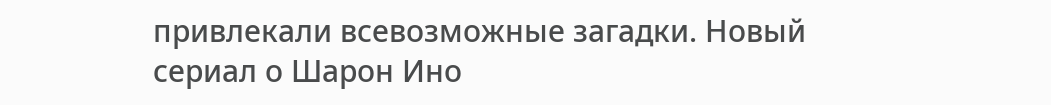привлекали всевозможные загадки. Новый сериал о Шарон Ино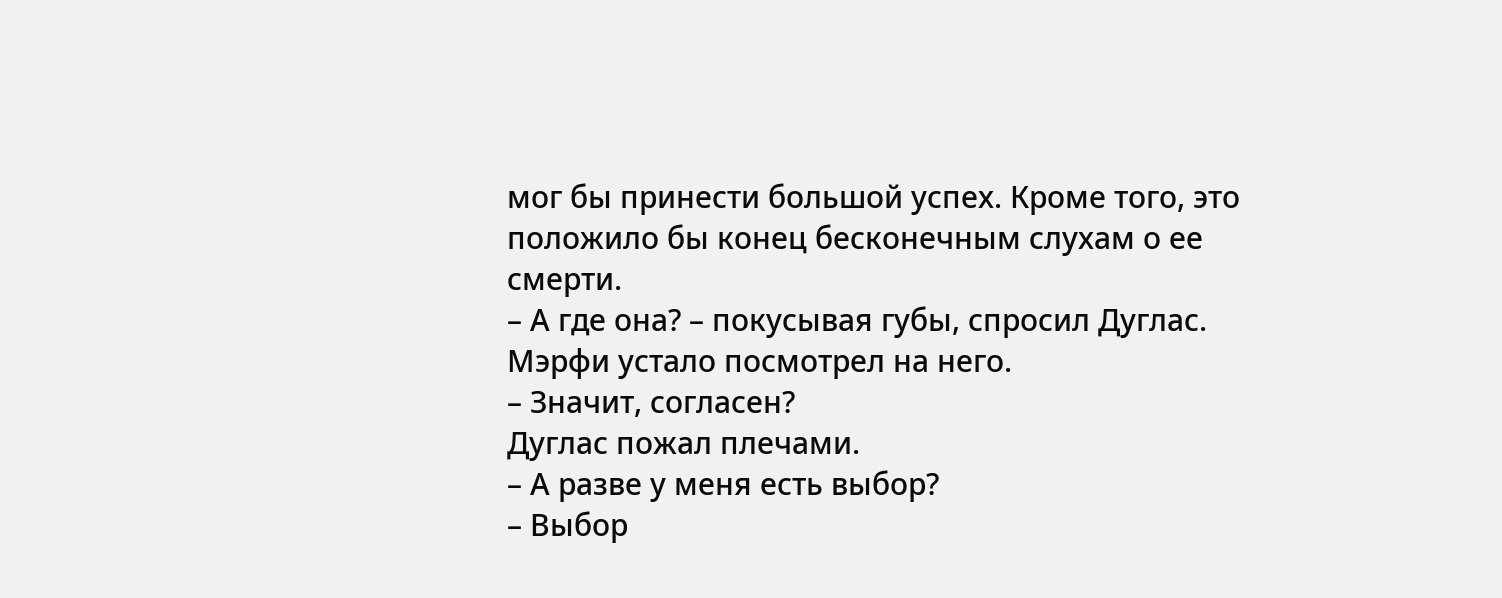мог бы принести большой успех. Кроме того, это положило бы конец бесконечным слухам о ее смерти.
– А где она? – покусывая губы, спросил Дуглас.
Мэрфи устало посмотрел на него.
– Значит, согласен?
Дуглас пожал плечами.
– А разве у меня есть выбор?
– Выбор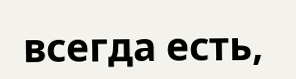всегда есть,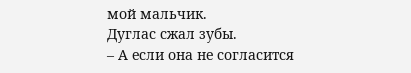мой мальчик.
Дуглас сжал зубы.
– А если она не согласится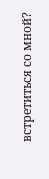встретиться со мной?